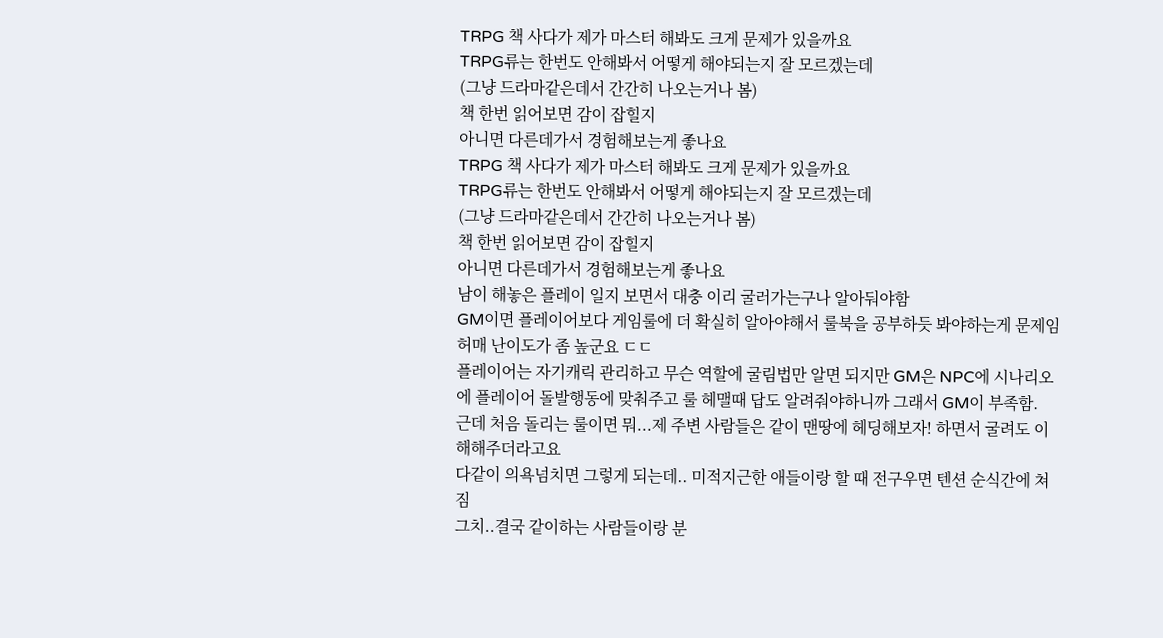TRPG 책 사다가 제가 마스터 해봐도 크게 문제가 있을까요
TRPG류는 한번도 안해봐서 어떻게 해야되는지 잘 모르겠는데
(그냥 드라마같은데서 간간히 나오는거나 봄)
책 한번 읽어보면 감이 잡힐지
아니면 다른데가서 경험해보는게 좋나요
TRPG 책 사다가 제가 마스터 해봐도 크게 문제가 있을까요
TRPG류는 한번도 안해봐서 어떻게 해야되는지 잘 모르겠는데
(그냥 드라마같은데서 간간히 나오는거나 봄)
책 한번 읽어보면 감이 잡힐지
아니면 다른데가서 경험해보는게 좋나요
남이 해놓은 플레이 일지 보면서 대충 이리 굴러가는구나 알아둬야함
GM이면 플레이어보다 게임룰에 더 확실히 알아야해서 룰북을 공부하듯 봐야하는게 문제임
허매 난이도가 좀 높군요 ㄷㄷ
플레이어는 자기캐릭 관리하고 무슨 역할에 굴림법만 알면 되지만 GM은 NPC에 시나리오에 플레이어 돌발행동에 맞춰주고 룰 헤맬때 답도 알려줘야하니까 그래서 GM이 부족함.
근데 처음 돌리는 룰이면 뭐...제 주변 사람들은 같이 맨땅에 헤딩해보자! 하면서 굴려도 이해해주더라고요
다같이 의욕넘치면 그렇게 되는데.. 미적지근한 애들이랑 할 때 전구우면 텐션 순식간에 쳐짐
그치..결국 같이하는 사람들이랑 분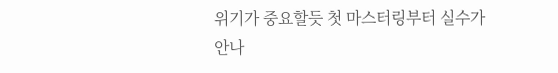위기가 중요할듯 첫 마스터링부터 실수가 안나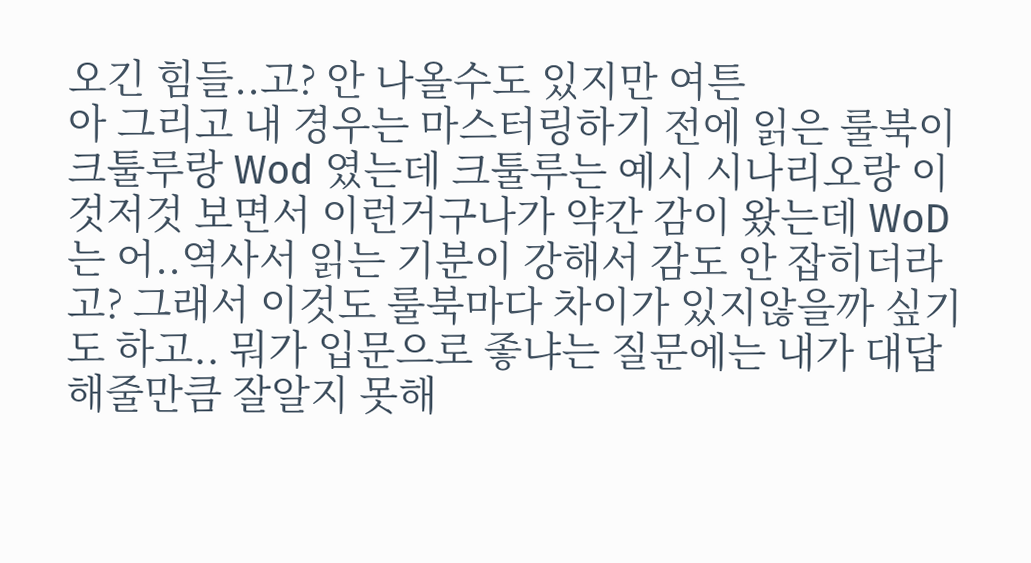오긴 힘들..고? 안 나올수도 있지만 여튼
아 그리고 내 경우는 마스터링하기 전에 읽은 룰북이 크툴루랑 Wod 였는데 크툴루는 예시 시나리오랑 이것저것 보면서 이런거구나가 약간 감이 왔는데 WoD는 어..역사서 읽는 기분이 강해서 감도 안 잡히더라고? 그래서 이것도 룰북마다 차이가 있지않을까 싶기도 하고.. 뭐가 입문으로 좋냐는 질문에는 내가 대답해줄만큼 잘알지 못해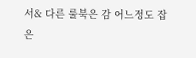서& 다른 룰북은 감 어느정도 잡은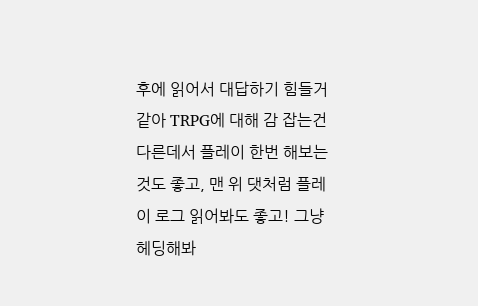후에 읽어서 대답하기 힘들거 같아 TRPG에 대해 감 잡는건 다른데서 플레이 한번 해보는 것도 좋고, 맨 위 댓처럼 플레이 로그 읽어봐도 좋고! 그냥 헤딩해봐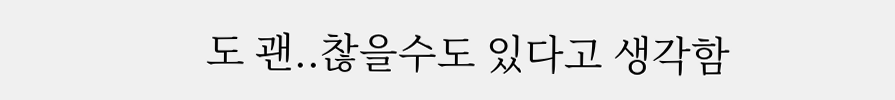도 괜..찮을수도 있다고 생각함